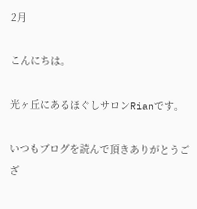2月

こんにちは。

光ヶ丘にあるほぐしサロンRianです。

いつもブログを読んで頂きありがとうござ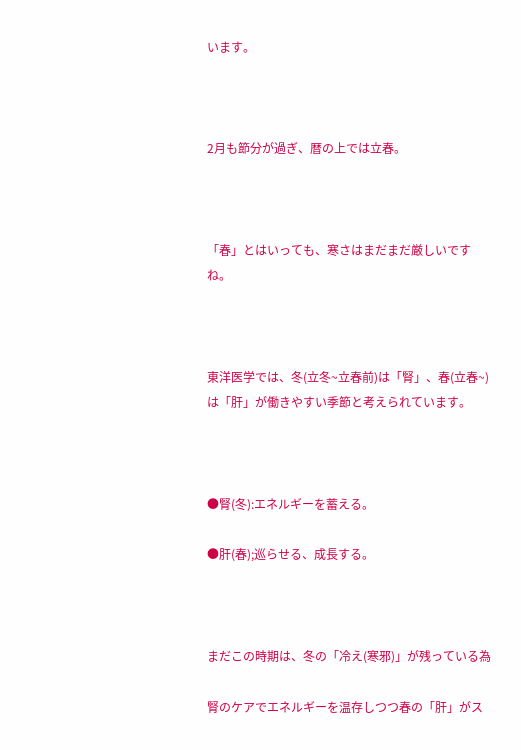います。



2月も節分が過ぎ、暦の上では立春。



「春」とはいっても、寒さはまだまだ厳しいですね。



東洋医学では、冬(立冬~立春前)は「腎」、春(立春~)は「肝」が働きやすい季節と考えられています。



●腎(冬):エネルギーを蓄える。

●肝(春);巡らせる、成長する。



まだこの時期は、冬の「冷え(寒邪)」が残っている為

腎のケアでエネルギーを温存しつつ春の「肝」がス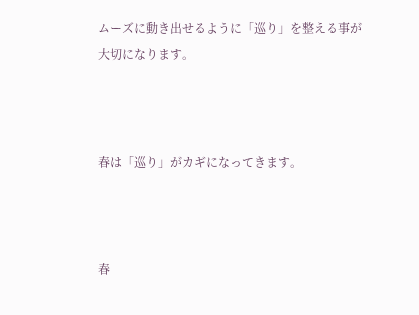ムーズに動き出せるように「巡り」を整える事が大切になります。



春は「巡り」がカギになってきます。



春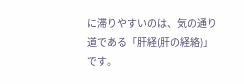に滞りやすいのは、気の通り道である「肝経(肝の経絡)」です。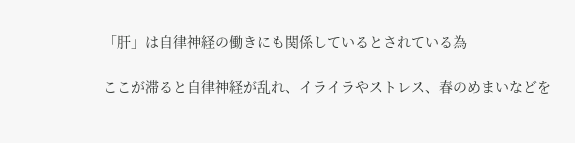「肝」は自律神経の働きにも関係しているとされている為

ここが滞ると自律神経が乱れ、イライラやストレス、春のめまいなどを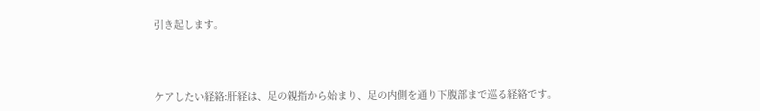引き起します。



ケアしたい経絡:肝経は、足の親指から始まり、足の内側を通り下腹部まで巡る経絡です。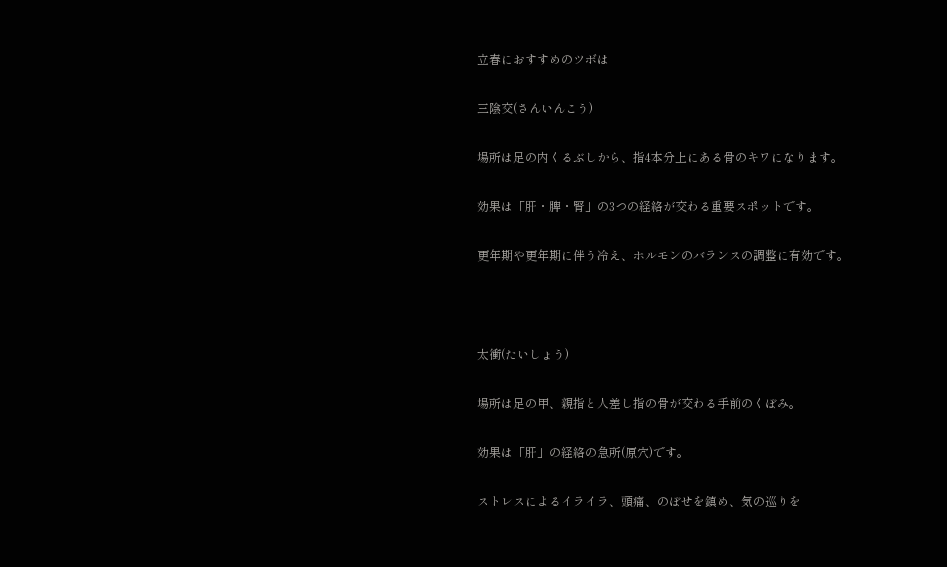立春におすすめのツボは

三陰交(さんいんこう)

場所は足の内くるぶしから、指4本分上にある骨のキワになります。

効果は「肝・脾・腎」の3つの経絡が交わる重要スポットです。

更年期や更年期に伴う冷え、ホルモンのバランスの調整に有効です。



太衝(たいしょう)

場所は足の甲、親指と人差し指の骨が交わる手前のくぼみ。

効果は「肝」の経絡の急所(原穴)です。

ストレスによるイライラ、頭痛、のぼせを鎮め、気の巡りを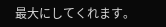最大にしてくれます。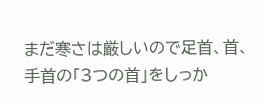まだ寒さは厳しいので足首、首、手首の「3つの首」をしっか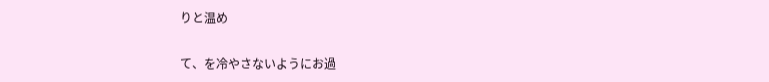りと温め

て、を冷やさないようにお過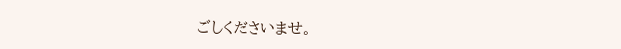ごしくださいませ。